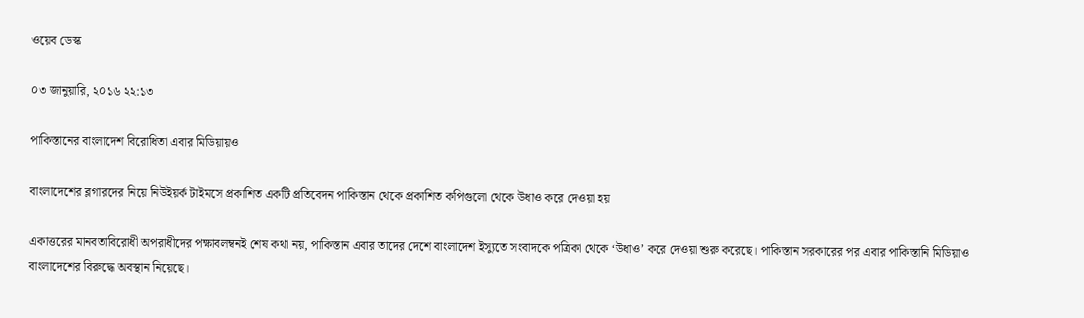ওয়েব ডেস্ক

০৩ জানুয়ারি, ২০১৬ ২২:১৩

পাকিস্তানের বাংলাদেশ বিরোধিতা এবার মিডিয়ায়ও

বাংলাদেশের ব্লগারদের নিয়ে নিউইয়র্ক টাইমসে প্রকাশিত একটি প্রতিবেদন পাকিস্তান থেকে প্রকাশিত কপিগুলো থেকে উধাও করে দেওয়া হয়

একাত্তরের মানবতাবিরোধী অপরাধীদের পক্ষাবলম্বনই শেষ কথা নয়, পাকিস্তান এবার তাদের দেশে বাংলাদেশ ইস্যুতে সংবাদকে পত্রিকা থেকে ‘উধাও’ করে দেওয়া শুরু করেছে। পাকিস্তান সরকারের পর এবার পাকিস্তানি মিডিয়াও বাংলাদেশের বিরুদ্ধে অবস্থান নিয়েছে।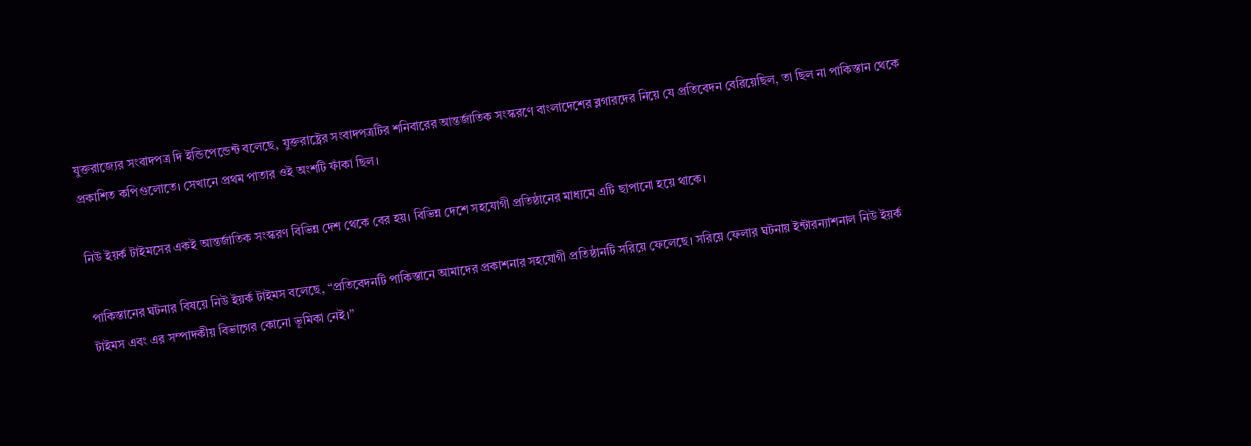যুক্তরাজ্যের সংবাদপত্র দি ইন্ডিপেন্ডেন্ট বলেছে, যুক্তরাষ্ট্রের সংবাদপত্রটির শনিবারের আন্তর্জাতিক সংস্করণে বাংলাদেশের ব্লগারদের নিয়ে যে প্রতিবেদন বেরিয়েছিল, তা ছিল না পাকিস্তান থেকে প্রকাশিত কপিগুলোতে। সেখানে প্রথম পাতার ওই অংশটি ফাঁকা ছিল।

নিউ ইয়র্ক টাইমসের একই আন্তর্জাতিক সংস্করণ বিভিন্ন দেশ থেকে বের হয়। বিভিন্ন দেশে সহযোগী প্রতিষ্ঠানের মাধ্যমে এটি ছাপানো হয়ে থাকে।

পাকিস্তানের ঘটনার বিষয়ে নিউ ইয়র্ক টাইমস বলেছে, “প্রতিবেদনটি পাকিস্তানে আমাদের প্রকাশনার সহযোগী প্রতিষ্ঠানটি সরিয়ে ফেলেছে। সরিয়ে ফেলার ঘটনায় ইন্টারন্যাশনাল নিউ ইয়র্ক টাইমস এবং এর সম্পাদকীয় বিভাগের কোনো ভূমিকা নেই।”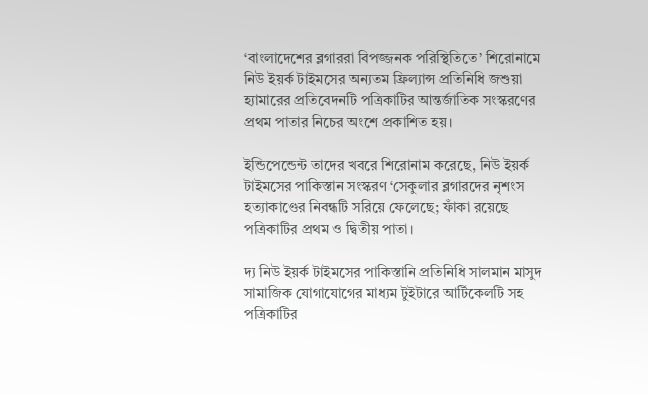‘বাংলাদেশের ব্লগাররা বিপজ্জনক পরিস্থিতিতে’ শিরোনামে নিউ ইয়র্ক টাইমসের অন্যতম ফ্রিল্যান্স প্রতিনিধি জশুয়া হ্যামারের প্রতিবেদনটি পত্রিকাটির আন্তর্জাতিক সংস্করণের প্রথম পাতার নিচের অংশে প্রকাশিত হয়।

ইন্ডিপেন্ডেন্ট তাদের খবরে শিরোনাম করেছে, নিউ ইয়র্ক টাইমসের পাকিস্তান সংস্করণ ‘সেকুলার ব্লগারদের নৃশংস হত্যাকাণ্ডের নিবন্ধটি সরিয়ে ফেলেছে; ফাঁকা রয়েছে পত্রিকাটির প্রথম ও দ্বিতীয় পাতা।

দ্য নিউ ইয়র্ক টাইমসের পাকিস্তানি প্রতিনিধি সালমান মাসুদ সামাজিক যোগাযোগের মাধ্যম টুইটারে আর্টিকেলটি সহ পত্রিকাটির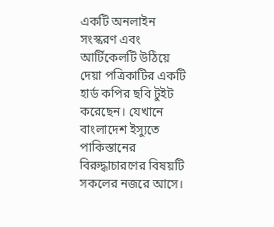একটি অনলাইন সংস্করণ এবং আর্টিকেলটি উঠিয়ে দেয়া পত্রিকাটির একটি হার্ড কপির ছবি টুইট করেছেন। যেখানে বাংলাদেশ ইস্যুতে পাকিস্তানের বিরুদ্ধাচারণের বিষয়টি সকলের নজরে আসে।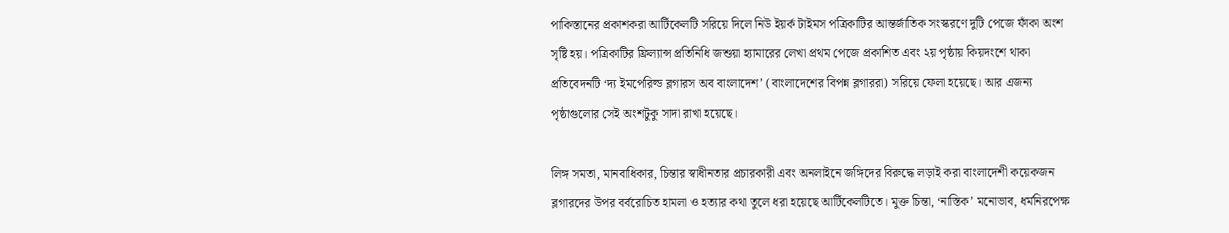পাকিস্তানের প্রকাশকরা আর্টিকেলটি সরিয়ে দিলে নিউ ইয়র্ক টাইমস পত্রিকাটির আন্তর্জাতিক সংস্করণে দুটি পেজে ফাঁকা অংশ সৃষ্টি হয়। পত্রিকাটির ফ্রিল্যান্স প্রতিনিধি জশুয়া হ্যামারের লেখা প্রথম পেজে প্রকাশিত এবং ২য় পৃষ্ঠায় কিয়দংশে থাকা প্রতিবেদনটি ‘দ্য ইমপেরিল্ড ব্লগারস অব বাংলাদেশ’ (বাংলাদেশের বিপন্ন ব্লগাররা) সরিয়ে ফেলা হয়েছে। আর এজন্য পৃষ্ঠাগুলোর সেই অংশটুকু সাদা রাখা হয়েছে।

লিঙ্গ সমতা, মানবাধিকার, চিন্তার স্বাধীনতার প্রচারকারী এবং অনলাইনে জঙ্গিদের বিরুদ্ধে লড়াই করা বাংলাদেশী কয়েকজন ব্লগারদের উপর বর্বরোচিত হামলা ও হত্যার কথা তুলে ধরা হয়েছে আর্টিকেলটিতে। মুক্ত চিন্তা, ‘নাস্তিক’ মনোভাব, ধর্মনিরপেক্ষ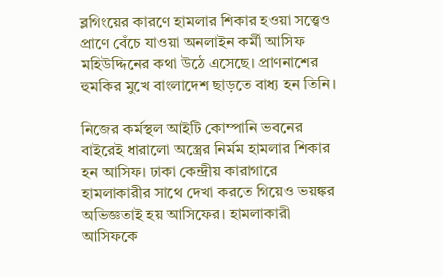ব্লগিংয়ের কারণে হামলার শিকার হওয়া সত্ত্বেও প্রাণে বেঁচে যাওয়া অনলাইন কর্মী আসিফ মহিউদ্দিনের কথা উঠে এসেছে। প্রাণনাশের হুমকির মুখে বাংলাদেশ ছাড়তে বাধ্য হন তিনি।

নিজের কর্মস্থল আইটি কোম্পানি ভবনের বাইরেই ধারালো অস্ত্রের নির্মম হামলার শিকার হন আসিফ। ঢাকা কেন্দ্রীয় কারাগারে হামলাকারীর সাথে দেখা করতে গিয়েও ভয়ঙ্কর অভিজ্ঞতাই হয় আসিফের। হামলাকারী আসিফকে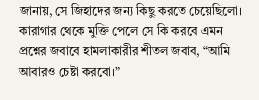জানায়, সে জিহাদের জন্য কিছু করতে চেয়েছিলো। কারাগার থেকে মুক্তি পেলে সে কি করবে এমন প্রশ্নের জবাবে হামলাকারীর শীতল জবাব, “আমি আবারও চেষ্টা করবো।”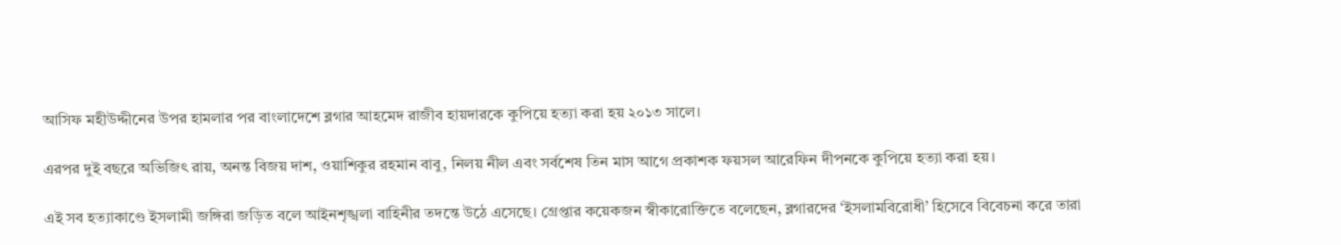আসিফ মহীউদ্দীনের উপর হামলার পর বাংলাদেশে ব্লগার আহমেদ রাজীব হায়দারকে কুপিয়ে হত্যা করা হয় ২০১৩ সালে।

এরপর দুই বছরে অভিজিৎ রায়, অনন্ত বিজয় দাশ, ওয়াশিকুর রহমান বাবু, নিলয় নীল এবং সর্বশেষ তিন মাস আগে প্রকাশক ফয়সল আরেফিন দীপনকে কুপিয়ে হত্যা করা হয়।

এই সব হত্যাকাণ্ডে ইসলামী জঙ্গিরা জড়িত বলে আইনশৃঙ্খলা বাহিনীর তদন্তে উঠে এসেছে। গ্রেপ্তার কয়েকজন স্বীকারোক্তিতে বলেছেন, ব্লগারদের ‘ইসলামবিরোধী’ হিসেবে বিবেচনা করে তারা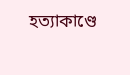হত্যাকাণ্ডে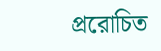প্ররোচিত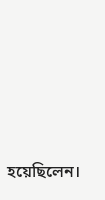হয়েছিলেন।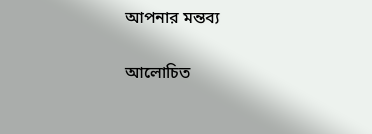আপনার মন্তব্য

আলোচিত